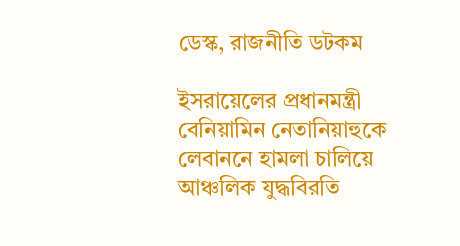ডেস্ক, রাজনীতি ডটকম

ইসরায়েলের প্রধানমন্ত্রী বেনিয়ামিন নেতানিয়াহুকে লেবাননে হামলা চালিয়ে আঞ্চলিক যুদ্ধবিরতি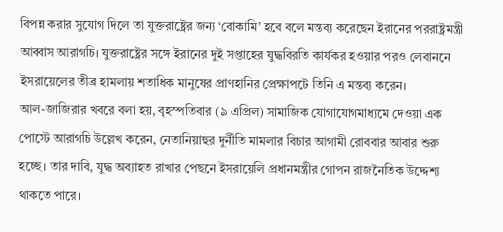বিপন্ন করার সুযোগ দিলে তা যুক্তরাষ্ট্রের জন্য ‘বোকামি’ হবে বলে মন্তব্য করেছেন ইরানের পররাষ্ট্রমন্ত্রী আব্বাস আরাগচি। যুক্তরাষ্ট্রের সঙ্গে ইরানের দুই সপ্তাহের যুদ্ধবিরতি কার্যকর হওয়ার পরও লেবাননে ইসরায়েলের তীব্র হামলায় শতাধিক মানুষের প্রাণহানির প্রেক্ষাপটে তিনি এ মন্তব্য করেন।
আল-জাজিরার খবরে বলা হয়, বৃহস্পতিবার (৯ এপ্রিল) সামাজিক যোগাযোগমাধ্যমে দেওয়া এক পোস্টে আরাগচি উল্লেখ করেন, নেতানিয়াহুর দুর্নীতি মামলার বিচার আগামী রোববার আবার শুরু হচ্ছে। তার দাবি, যুদ্ধ অব্যাহত রাখার পেছনে ইসরায়েলি প্রধানমন্ত্রীর গোপন রাজনৈতিক উদ্দেশ্য থাকতে পারে।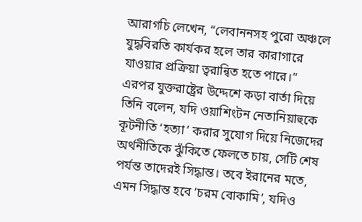আরাগচি লেখেন, “লেবাননসহ পুরো অঞ্চলে যুদ্ধবিরতি কার্যকর হলে তার কারাগারে যাওয়ার প্রক্রিয়া ত্বরান্বিত হতে পারে।”
এরপর যুক্তরাষ্ট্রের উদ্দেশে কড়া বার্তা দিয়ে তিনি বলেন, যদি ওয়াশিংটন নেতানিয়াহুকে কূটনীতি ‘হত্যা’ করার সুযোগ দিয়ে নিজেদের অর্থনীতিকে ঝুঁকিতে ফেলতে চায়, সেটি শেষ পর্যন্ত তাদেরই সিদ্ধান্ত। তবে ইরানের মতে, এমন সিদ্ধান্ত হবে ‘চরম বোকামি’, যদিও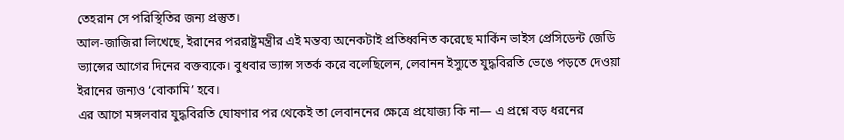তেহরান সে পরিস্থিতির জন্য প্রস্তুত।
আল-জাজিরা লিখেছে, ইরানের পররাষ্ট্রমন্ত্রীর এই মন্তব্য অনেকটাই প্রতিধ্বনিত করেছে মার্কিন ভাইস প্রেসিডেন্ট জেডি ভ্যান্সের আগের দিনের বক্তব্যকে। বুধবার ভ্যান্স সতর্ক করে বলেছিলেন, লেবানন ইস্যুতে যুদ্ধবিরতি ভেঙে পড়তে দেওয়া ইরানের জন্যও ‘বোকামি’ হবে।
এর আগে মঙ্গলবার যুদ্ধবিরতি ঘোষণার পর থেকেই তা লেবাননের ক্ষেত্রে প্রযোজ্য কি না— এ প্রশ্নে বড় ধরনের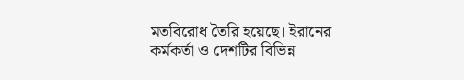মতবিরোধ তৈরি হয়েছে। ইরানের কর্মকর্তা ও দেশটির বিভিন্ন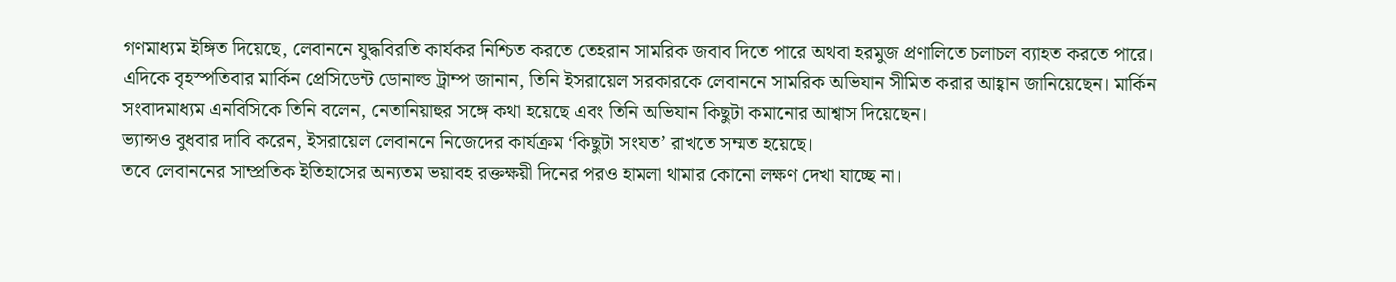গণমাধ্যম ইঙ্গিত দিয়েছে, লেবাননে যুদ্ধবিরতি কার্যকর নিশ্চিত করতে তেহরান সামরিক জবাব দিতে পারে অথবা হরমুজ প্রণালিতে চলাচল ব্যাহত করতে পারে।
এদিকে বৃহস্পতিবার মার্কিন প্রেসিডেন্ট ডোনাল্ড ট্রাম্প জানান, তিনি ইসরায়েল সরকারকে লেবাননে সামরিক অভিযান সীমিত করার আহ্বান জানিয়েছেন। মার্কিন সংবাদমাধ্যম এনবিসিকে তিনি বলেন, নেতানিয়াহুর সঙ্গে কথা হয়েছে এবং তিনি অভিযান কিছুটা কমানোর আশ্বাস দিয়েছেন।
ভ্যান্সও বুধবার দাবি করেন, ইসরায়েল লেবাননে নিজেদের কার্যক্রম ‘কিছুটা সংযত’ রাখতে সম্মত হয়েছে।
তবে লেবাননের সাম্প্রতিক ইতিহাসের অন্যতম ভয়াবহ রক্তক্ষয়ী দিনের পরও হামলা থামার কোনো লক্ষণ দেখা যাচ্ছে না।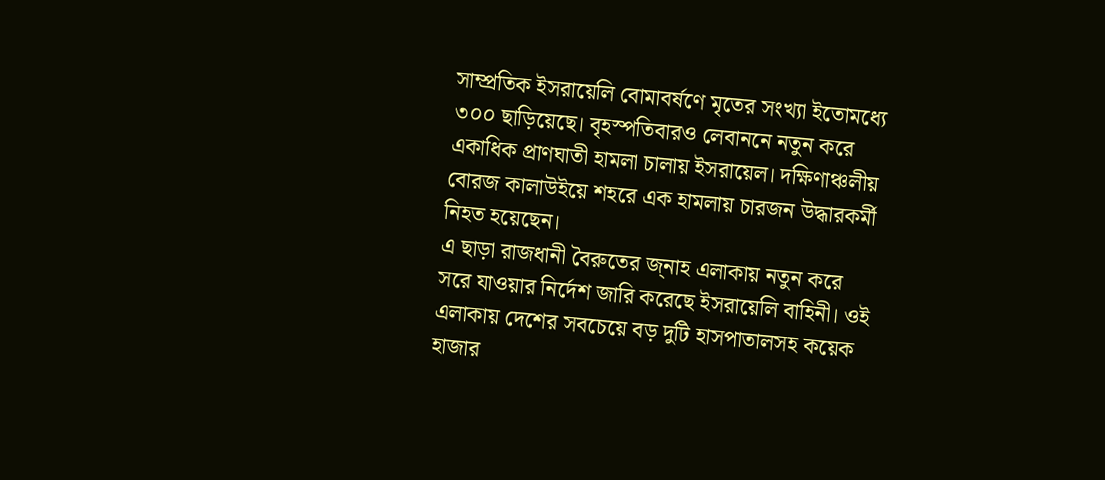সাম্প্রতিক ইসরায়েলি বোমাবর্ষণে মৃতের সংখ্যা ইতোমধ্যে ৩০০ ছাড়িয়েছে। বৃহস্পতিবারও লেবাননে নতুন করে একাধিক প্রাণঘাতী হামলা চালায় ইসরায়েল। দক্ষিণাঞ্চলীয় বোরজ কালাউইয়ে শহরে এক হামলায় চারজন উদ্ধারকর্মী নিহত হয়েছেন।
এ ছাড়া রাজধানী বৈরুতের জ্নাহ এলাকায় নতুন করে সরে যাওয়ার নির্দেশ জারি করেছে ইসরায়েলি বাহিনী। ওই এলাকায় দেশের সবচেয়ে বড় দুটি হাসপাতালসহ কয়েক হাজার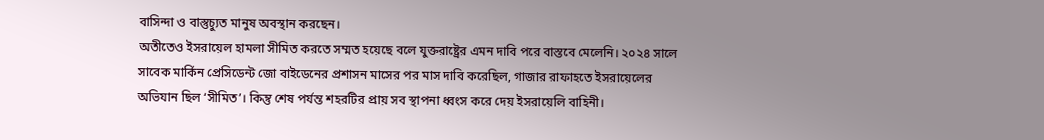বাসিন্দা ও বাস্তুচ্যুত মানুষ অবস্থান করছেন।
অতীতেও ইসরায়েল হামলা সীমিত করতে সম্মত হয়েছে বলে যুক্তরাষ্ট্রের এমন দাবি পরে বাস্তবে মেলেনি। ২০২৪ সালে সাবেক মার্কিন প্রেসিডেন্ট জো বাইডেনের প্রশাসন মাসের পর মাস দাবি করেছিল, গাজার রাফাহতে ইসরায়েলের অভিযান ছিল ‘সীমিত’। কিন্তু শেষ পর্যন্ত শহরটির প্রায় সব স্থাপনা ধ্বংস করে দেয় ইসরায়েলি বাহিনী।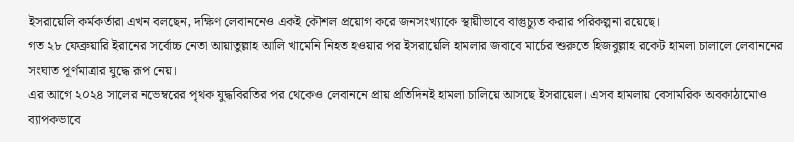ইসরায়েলি কর্মকর্তারা এখন বলছেন, দক্ষিণ লেবাননেও একই কৌশল প্রয়োগ করে জনসংখ্যাকে স্থায়ীভাবে বাস্তুচ্যুত করার পরিকল্পনা রয়েছে।
গত ২৮ ফেব্রুয়ারি ইরানের সর্বোচ্চ নেতা আয়াতুল্লাহ আলি খামেনি নিহত হওয়ার পর ইসরায়েলি হামলার জবাবে মার্চের শুরুতে হিজবুল্লাহ রকেট হামলা চালালে লেবাননের সংঘাত পূর্ণমাত্রার যুদ্ধে রূপ নেয়।
এর আগে ২০২৪ সালের নভেম্বরের পৃথক যুদ্ধবিরতির পর থেকেও লেবাননে প্রায় প্রতিদিনই হামলা চালিয়ে আসছে ইসরায়েল। এসব হামলায় বেসামরিক অবকাঠামোও ব্যাপকভাবে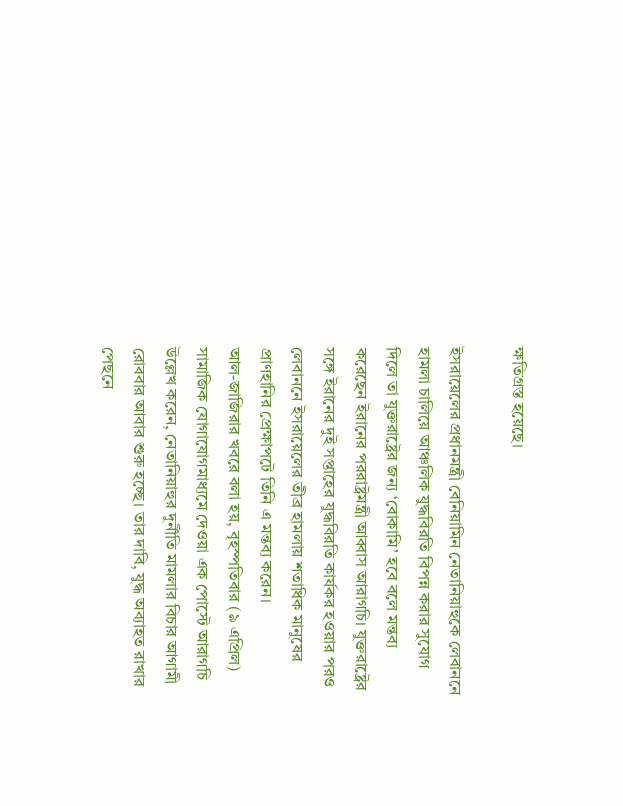ক্ষতিগ্রস্ত হয়েছে।

ইসরায়েলের প্রধানমন্ত্রী বেনিয়ামিন নেতানিয়াহুকে লেবাননে হামলা চালিয়ে আঞ্চলিক যুদ্ধবিরতি বিপন্ন করার সুযোগ দিলে তা যুক্তরাষ্ট্রের জন্য ‘বোকামি’ হবে বলে মন্তব্য করেছেন ইরানের পররাষ্ট্রমন্ত্রী আব্বাস আরাগচি। যুক্তরাষ্ট্রের সঙ্গে ইরানের দুই সপ্তাহের যুদ্ধবিরতি কার্যকর হওয়ার পরও লেবাননে ইসরায়েলের তীব্র হামলায় শতাধিক মানুষের প্রাণহানির প্রেক্ষাপটে তিনি এ মন্তব্য করেন।
আল-জাজিরার খবরে বলা হয়, বৃহস্পতিবার (৯ এপ্রিল) সামাজিক যোগাযোগমাধ্যমে দেওয়া এক পোস্টে আরাগচি উল্লেখ করেন, নেতানিয়াহুর দুর্নীতি মামলার বিচার আগামী রোববার আবার শুরু হচ্ছে। তার দাবি, যুদ্ধ অব্যাহত রাখার পেছনে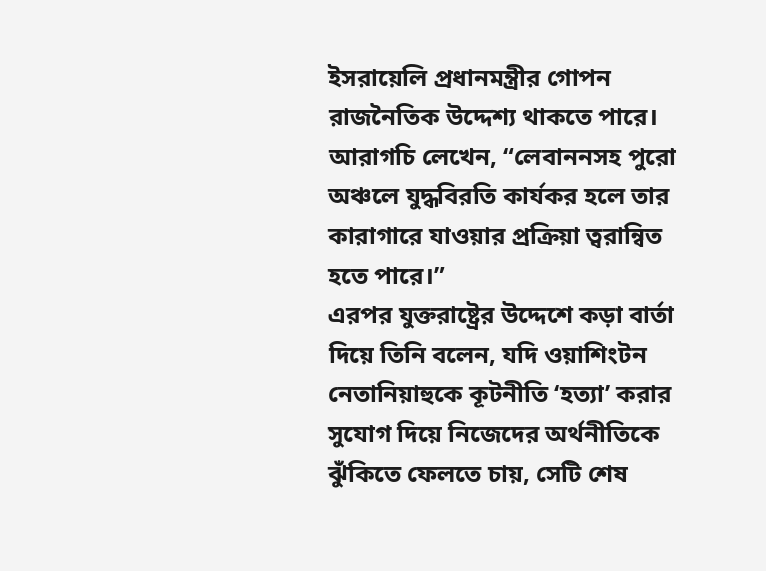ইসরায়েলি প্রধানমন্ত্রীর গোপন রাজনৈতিক উদ্দেশ্য থাকতে পারে।
আরাগচি লেখেন, “লেবাননসহ পুরো অঞ্চলে যুদ্ধবিরতি কার্যকর হলে তার কারাগারে যাওয়ার প্রক্রিয়া ত্বরান্বিত হতে পারে।”
এরপর যুক্তরাষ্ট্রের উদ্দেশে কড়া বার্তা দিয়ে তিনি বলেন, যদি ওয়াশিংটন নেতানিয়াহুকে কূটনীতি ‘হত্যা’ করার সুযোগ দিয়ে নিজেদের অর্থনীতিকে ঝুঁকিতে ফেলতে চায়, সেটি শেষ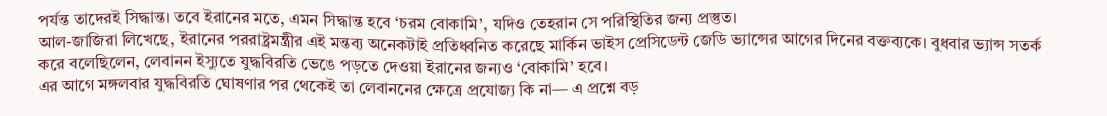পর্যন্ত তাদেরই সিদ্ধান্ত। তবে ইরানের মতে, এমন সিদ্ধান্ত হবে ‘চরম বোকামি’, যদিও তেহরান সে পরিস্থিতির জন্য প্রস্তুত।
আল-জাজিরা লিখেছে, ইরানের পররাষ্ট্রমন্ত্রীর এই মন্তব্য অনেকটাই প্রতিধ্বনিত করেছে মার্কিন ভাইস প্রেসিডেন্ট জেডি ভ্যান্সের আগের দিনের বক্তব্যকে। বুধবার ভ্যান্স সতর্ক করে বলেছিলেন, লেবানন ইস্যুতে যুদ্ধবিরতি ভেঙে পড়তে দেওয়া ইরানের জন্যও ‘বোকামি’ হবে।
এর আগে মঙ্গলবার যুদ্ধবিরতি ঘোষণার পর থেকেই তা লেবাননের ক্ষেত্রে প্রযোজ্য কি না— এ প্রশ্নে বড়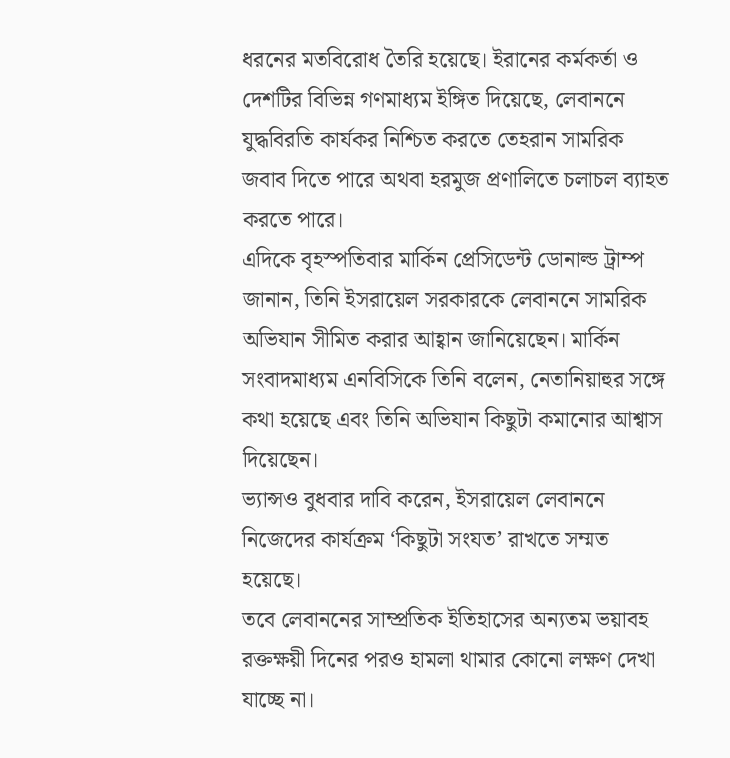ধরনের মতবিরোধ তৈরি হয়েছে। ইরানের কর্মকর্তা ও দেশটির বিভিন্ন গণমাধ্যম ইঙ্গিত দিয়েছে, লেবাননে যুদ্ধবিরতি কার্যকর নিশ্চিত করতে তেহরান সামরিক জবাব দিতে পারে অথবা হরমুজ প্রণালিতে চলাচল ব্যাহত করতে পারে।
এদিকে বৃহস্পতিবার মার্কিন প্রেসিডেন্ট ডোনাল্ড ট্রাম্প জানান, তিনি ইসরায়েল সরকারকে লেবাননে সামরিক অভিযান সীমিত করার আহ্বান জানিয়েছেন। মার্কিন সংবাদমাধ্যম এনবিসিকে তিনি বলেন, নেতানিয়াহুর সঙ্গে কথা হয়েছে এবং তিনি অভিযান কিছুটা কমানোর আশ্বাস দিয়েছেন।
ভ্যান্সও বুধবার দাবি করেন, ইসরায়েল লেবাননে নিজেদের কার্যক্রম ‘কিছুটা সংযত’ রাখতে সম্মত হয়েছে।
তবে লেবাননের সাম্প্রতিক ইতিহাসের অন্যতম ভয়াবহ রক্তক্ষয়ী দিনের পরও হামলা থামার কোনো লক্ষণ দেখা যাচ্ছে না।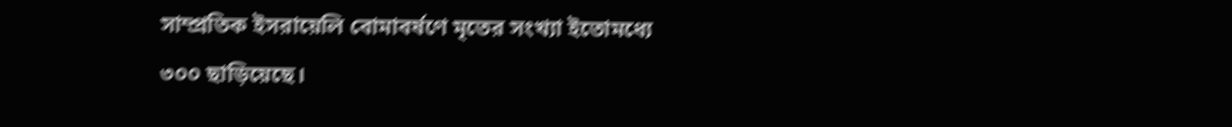সাম্প্রতিক ইসরায়েলি বোমাবর্ষণে মৃতের সংখ্যা ইতোমধ্যে ৩০০ ছাড়িয়েছে।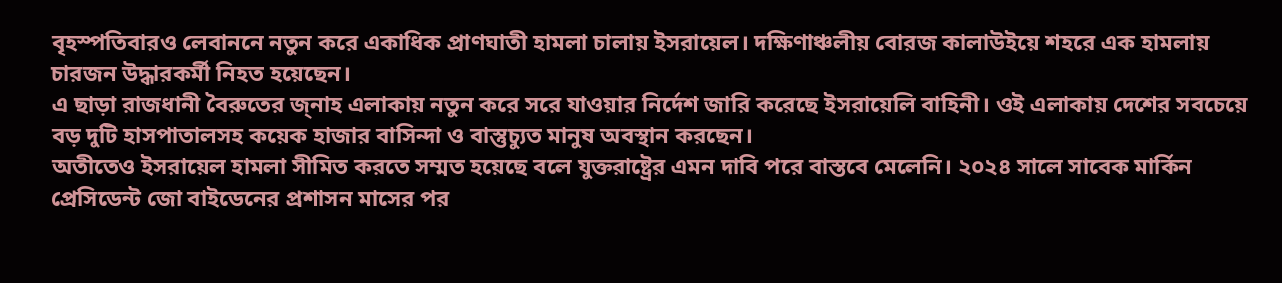বৃহস্পতিবারও লেবাননে নতুন করে একাধিক প্রাণঘাতী হামলা চালায় ইসরায়েল। দক্ষিণাঞ্চলীয় বোরজ কালাউইয়ে শহরে এক হামলায় চারজন উদ্ধারকর্মী নিহত হয়েছেন।
এ ছাড়া রাজধানী বৈরুতের জ্নাহ এলাকায় নতুন করে সরে যাওয়ার নির্দেশ জারি করেছে ইসরায়েলি বাহিনী। ওই এলাকায় দেশের সবচেয়ে বড় দুটি হাসপাতালসহ কয়েক হাজার বাসিন্দা ও বাস্তুচ্যুত মানুষ অবস্থান করছেন।
অতীতেও ইসরায়েল হামলা সীমিত করতে সম্মত হয়েছে বলে যুক্তরাষ্ট্রের এমন দাবি পরে বাস্তবে মেলেনি। ২০২৪ সালে সাবেক মার্কিন প্রেসিডেন্ট জো বাইডেনের প্রশাসন মাসের পর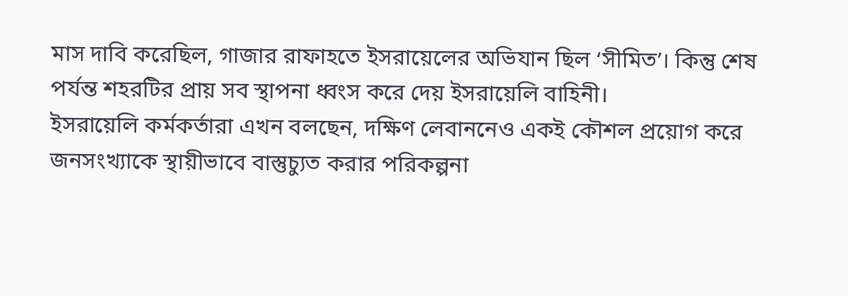মাস দাবি করেছিল, গাজার রাফাহতে ইসরায়েলের অভিযান ছিল ‘সীমিত’। কিন্তু শেষ পর্যন্ত শহরটির প্রায় সব স্থাপনা ধ্বংস করে দেয় ইসরায়েলি বাহিনী।
ইসরায়েলি কর্মকর্তারা এখন বলছেন, দক্ষিণ লেবাননেও একই কৌশল প্রয়োগ করে জনসংখ্যাকে স্থায়ীভাবে বাস্তুচ্যুত করার পরিকল্পনা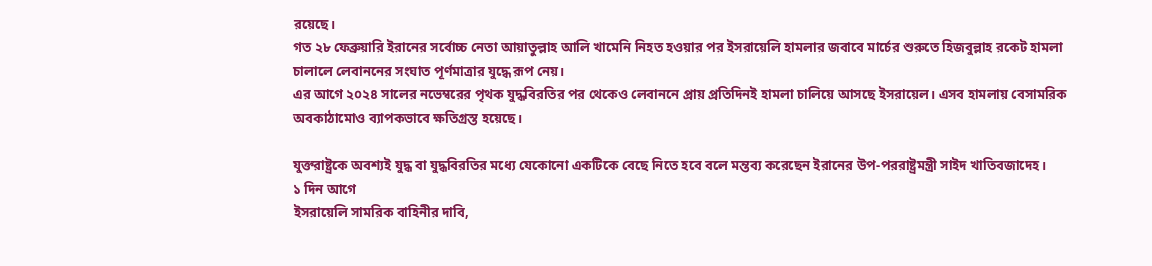রয়েছে।
গত ২৮ ফেব্রুয়ারি ইরানের সর্বোচ্চ নেতা আয়াতুল্লাহ আলি খামেনি নিহত হওয়ার পর ইসরায়েলি হামলার জবাবে মার্চের শুরুতে হিজবুল্লাহ রকেট হামলা চালালে লেবাননের সংঘাত পূর্ণমাত্রার যুদ্ধে রূপ নেয়।
এর আগে ২০২৪ সালের নভেম্বরের পৃথক যুদ্ধবিরতির পর থেকেও লেবাননে প্রায় প্রতিদিনই হামলা চালিয়ে আসছে ইসরায়েল। এসব হামলায় বেসামরিক অবকাঠামোও ব্যাপকভাবে ক্ষতিগ্রস্ত হয়েছে।

যুক্তরাষ্ট্রকে অবশ্যই যুদ্ধ বা যুদ্ধবিরতির মধ্যে যেকোনো একটিকে বেছে নিতে হবে বলে মন্তব্য করেছেন ইরানের উপ-পররাষ্ট্রমন্ত্রী সাইদ খাতিবজাদেহ।
১ দিন আগে
ইসরায়েলি সামরিক বাহিনীর দাবি,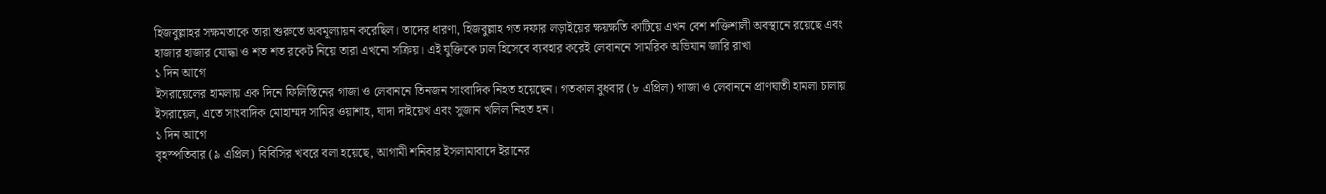হিজবুল্লাহর সক্ষমতাকে তারা শুরুতে অবমূল্যায়ন করেছিল। তাদের ধারণা, হিজবুল্লাহ গত দফার লড়াইয়ের ক্ষয়ক্ষতি কাটিয়ে এখন বেশ শক্তিশালী অবস্থানে রয়েছে এবং হাজার হাজার যোদ্ধা ও শত শত রকেট নিয়ে তারা এখনো সক্রিয়। এই যুক্তিকে ঢাল হিসেবে ব্যবহার করেই লেবাননে সামরিক অভিযান জারি রাখা
১ দিন আগে
ইসরায়েলের হামলায় এক দিনে ফিলিস্তিনের গাজা ও লেবাননে তিনজন সাংবাদিক নিহত হয়েছেন। গতকাল বুধবার (৮ এপ্রিল) গাজা ও লেবাননে প্রাণঘাতী হামলা চালায় ইসরায়েল, এতে সাংবাদিক মোহাম্মদ সামির ওয়াশাহ, ঘাদা দাইয়েখ এবং সুজান খলিল নিহত হন।
১ দিন আগে
বৃহস্পতিবার (৯ এপ্রিল) বিবিসির খবরে বলা হয়েছে, আগামী শনিবার ইসলামাবাদে ইরানের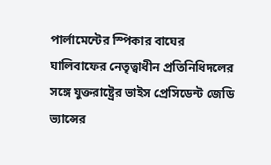পার্লামেন্টের স্পিকার বাঘের ঘালিবাফের নেতৃত্বাধীন প্রতিনিধিদলের সঙ্গে যুক্তরাষ্ট্রের ভাইস প্রেসিডেন্ট জেডি ভ্যান্সের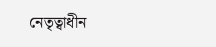নেতৃত্বাধীন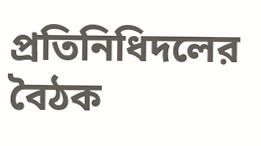প্রতিনিধিদলের বৈঠক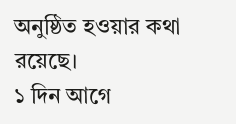অনুষ্ঠিত হওয়ার কথা রয়েছে।
১ দিন আগে